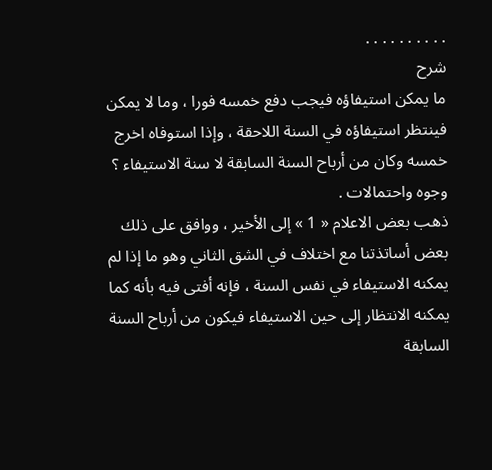. . . . . . . . . .
شرح
ما يمكن استيفاؤه فيجب دفع خمسه فورا ، وما لا يمكن فينتظر استيفاؤه في السنة اللاحقة ، وإذا استوفاه اخرج خمسه وكان من أرباح السنة السابقة لا سنة الاستيفاء ؟ وجوه واحتمالات .
ذهب بعض الاعلام « 1 » إلى الأخير ، ووافق على ذلك بعض أساتذتنا مع اختلاف في الشق الثاني وهو ما إذا لم يمكنه الاستيفاء في نفس السنة ، فإنه أفتى فيه بأنه كما يمكنه الانتظار إلى حين الاستيفاء فيكون من أرباح السنة السابقة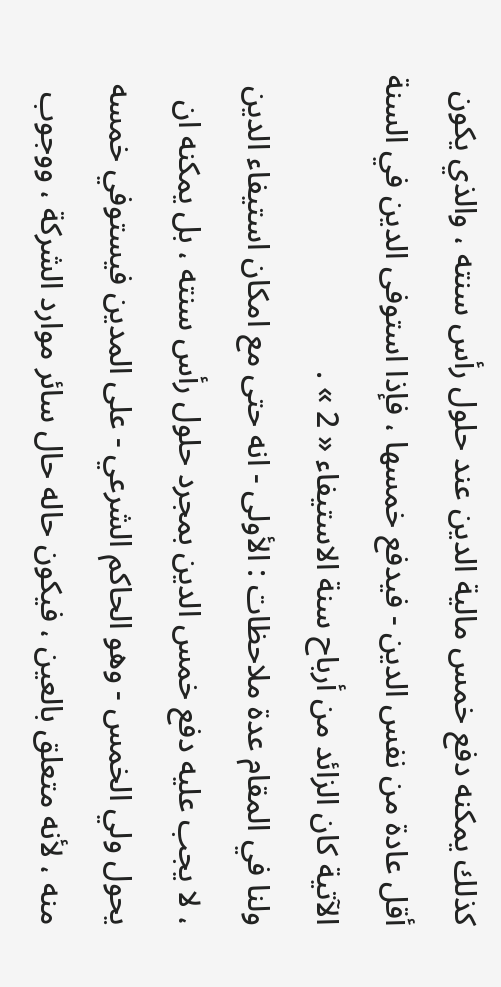كذلك يمكنه دفع خمس مالية الدين عند حلول رأس سنته ، والذي يكون أقل عادة من نفس الدين - فيدفع خمسها ، فإذا استوفى الدين في السنة الآتية كان الزائد من أرباح سنة الاستيفاء « 2 » .
ولنا في المقام عدة ملاحظات : الأولى - انه حتى مع امكان استيفاء الدين ، لا يجب عليه دفع خمس الدين بمجرد حلول رأس سنته ، بل يمكنه ان يحول ولي الخمس - وهو الحاكم الشرعي - على المدين فيستوفي خمسه منه ، لأنه متعلق بالعين ، فيكون حاله حال سائر موارد الشركة ، ووجوب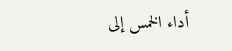أداء الخمس إلى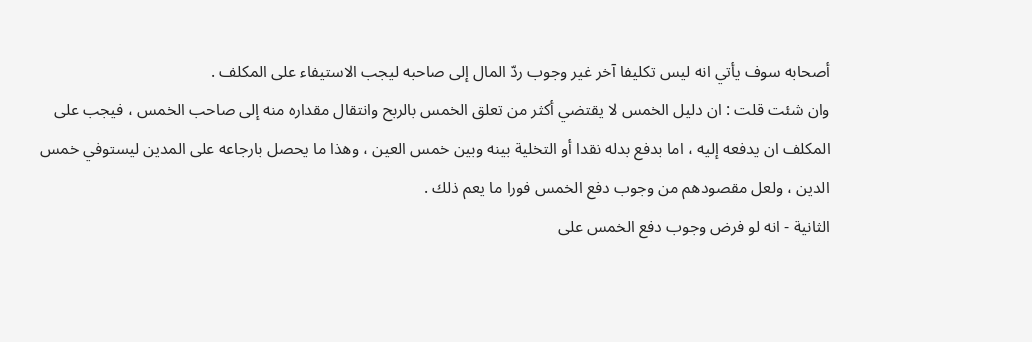أصحابه سوف يأتي انه ليس تكليفا آخر غير وجوب ردّ المال إلى صاحبه ليجب الاستيفاء على المكلف .
وان شئت قلت : ان دليل الخمس لا يقتضي أكثر من تعلق الخمس بالربح وانتقال مقداره منه إلى صاحب الخمس ، فيجب على المكلف ان يدفعه إليه ، اما بدفع بدله نقدا أو التخلية بينه وبين خمس العين ، وهذا ما يحصل بارجاعه على المدين ليستوفي خمس الدين ، ولعل مقصودهم من وجوب دفع الخمس فورا ما يعم ذلك .
الثانية - انه لو فرض وجوب دفع الخمس على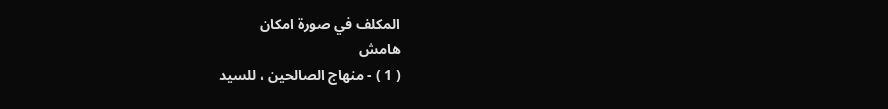المكلف في صورة امكان
هامش
( 1 ) - منهاج الصالحين ، للسيد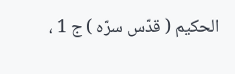الحكيم ( قدّس سرّه ) ج 1 ،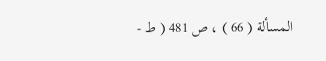المسألة ( 66 ) ، ص 481 ( ط -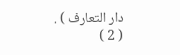دار التعارف ) .
( 2 )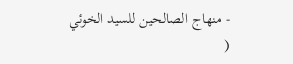- منهاج الصالحين للسيد الخوئي (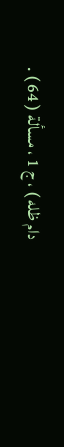دام ظله ) ، ج 1 ، مسألة ( 64 ) .